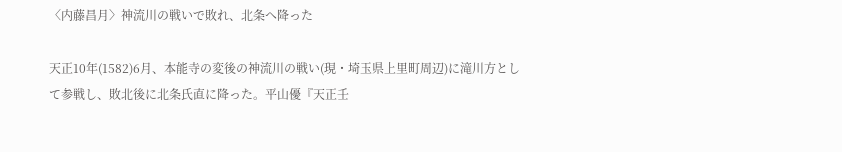〈内藤昌月〉神流川の戦いで敗れ、北条へ降った

天正10年(1582)6月、本能寺の変後の神流川の戦い(現・埼玉県上里町周辺)に滝川方として参戦し、敗北後に北条氏直に降った。平山優『天正壬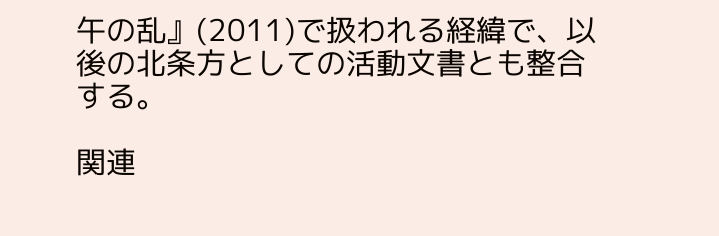午の乱』(2011)で扱われる経緯で、以後の北条方としての活動文書とも整合する。

関連